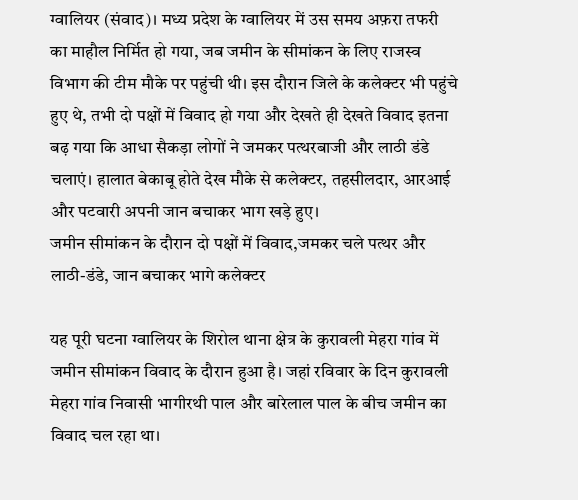ग्वालियर (संवाद)। मध्य प्रदेश के ग्वालियर में उस समय अफ़रा तफरी का माहौल निर्मित हो गया, जब जमीन के सीमांकन के लिए राजस्व विभाग की टीम मौके पर पहुंची थी। इस दौरान जिले के कलेक्टर भी पहुंचे हुए थे, तभी दो पक्षों में विवाद हो गया और देखते ही देखते विवाद इतना बढ़ गया कि आधा सैकड़ा लोगों ने जमकर पत्थरबाजी और लाठी डंडे चलाएं। हालात बेकाबू होते देख मौके से कलेक्टर, तहसीलदार, आरआई और पटवारी अपनी जान बचाकर भाग खड़े हुए।
जमीन सीमांकन के दौरान दो पक्षों में विवाद,जमकर चले पत्थर और लाठी-डंडे, जान बचाकर भागे कलेक्टर

यह पूरी घटना ग्वालियर के शिरोल थाना क्षेत्र के कुरावली मेहरा गांव में जमीन सीमांकन विवाद के दौरान हुआ है। जहां रविवार के दिन कुरावली मेहरा गांव निवासी भागीरथी पाल और बारेलाल पाल के बीच जमीन का विवाद चल रहा था।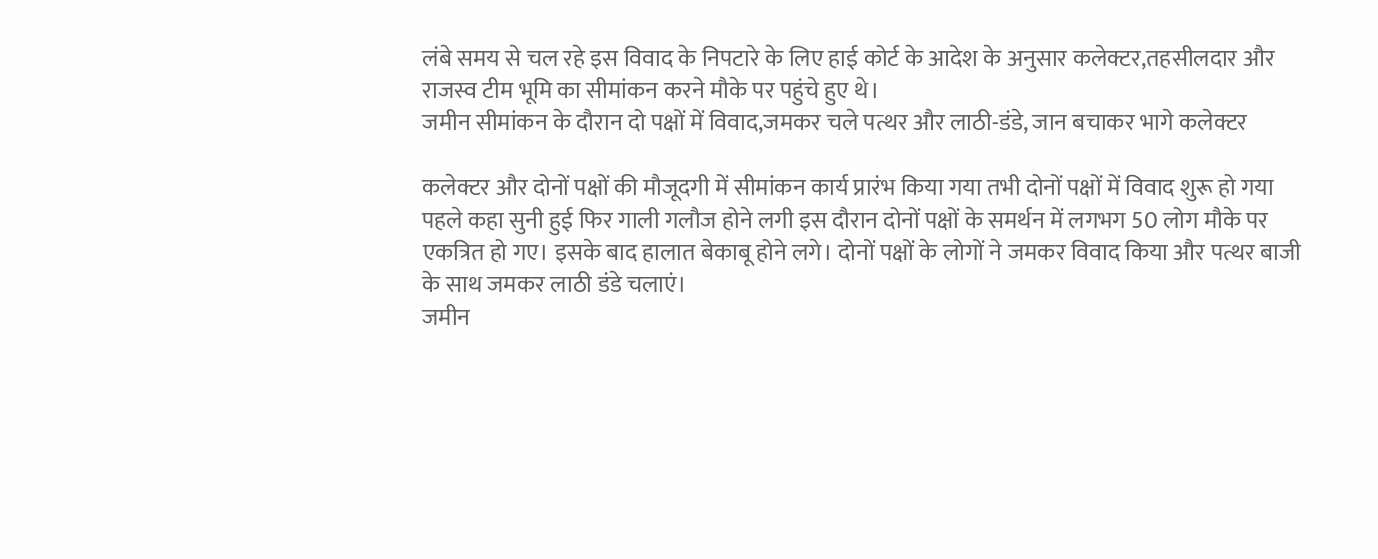लंबे समय से चल रहे इस विवाद के निपटारे के लिए हाई कोर्ट के आदेश के अनुसार कलेक्टर,तहसीलदार और राजस्व टीम भूमि का सीमांकन करने मौके पर पहुंचे हुए थे।
जमीन सीमांकन के दौरान दो पक्षों में विवाद,जमकर चले पत्थर और लाठी-डंडे, जान बचाकर भागे कलेक्टर

कलेक्टर और दोनों पक्षों की मौजूदगी में सीमांकन कार्य प्रारंभ किया गया तभी दोनों पक्षों में विवाद शुरू हो गया पहले कहा सुनी हुई फिर गाली गलौज होने लगी इस दौरान दोनों पक्षों के समर्थन में लगभग 50 लोग मौके पर एकत्रित हो गए। इसके बाद हालात बेकाबू होने लगे। दोनों पक्षों के लोगों ने जमकर विवाद किया और पत्थर बाजी के साथ जमकर लाठी डंडे चलाएं।
जमीन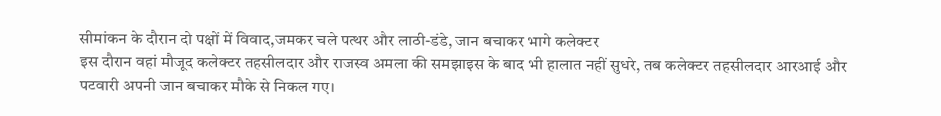सीमांकन के दौरान दो पक्षों में विवाद,जमकर चले पत्थर और लाठी-डंडे, जान बचाकर भागे कलेक्टर
इस दौरान वहां मौजूद कलेक्टर तहसीलदार और राजस्व अमला की समझाइस के बाद भी हालात नहीं सुधरे, तब कलेक्टर तहसीलदार आरआई और पटवारी अपनी जान बचाकर मौके से निकल गए।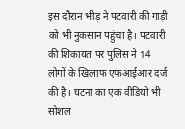इस दौरान भीड़ ने पटवारी की गाड़ी को भी नुकसान पहुंचा है। पटवारी की शिकायत पर पुलिस ने 14 लोगों के खिलाफ एफआईआर दर्ज की है। घटना का एक वीडियो भी सोशल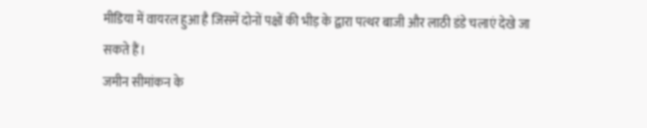मीडिया में वायरल हुआ है जिसमें दोनों पक्षों की भीड़ के द्वारा पत्थर बाजी और लाठी डंडे चलाएं देखे जा सकते हैं।
जमीन सीमांकन के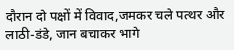दौरान दो पक्षों में विवाद,जमकर चले पत्थर और लाठी-डंडे, जान बचाकर भागे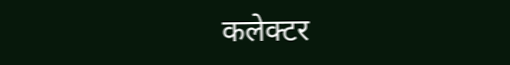कलेक्टर